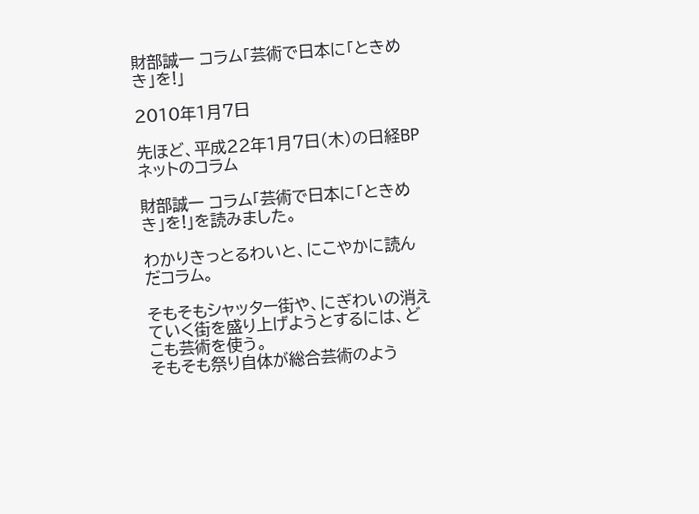財部誠一 コラム「芸術で日本に「ときめき」を!」

2010年1月7日

先ほど、平成22年1月7日(木)の日経BPネットのコラム

財部誠一 コラム「芸術で日本に「ときめき」を!」を読みました。

わかりきっとるわいと、にこやかに読んだコラム。

そもそもシャッター街や、にぎわいの消えていく街を盛り上げようとするには、どこも芸術を使う。
そもそも祭り自体が総合芸術のよう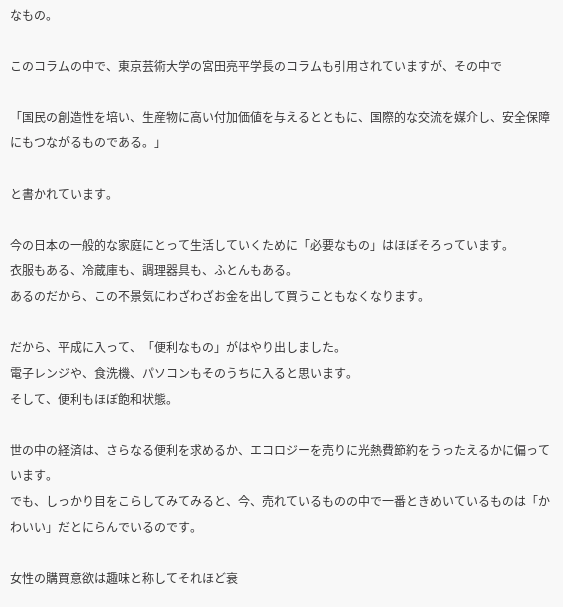なもの。

このコラムの中で、東京芸術大学の宮田亮平学長のコラムも引用されていますが、その中で

「国民の創造性を培い、生産物に高い付加価値を与えるとともに、国際的な交流を媒介し、安全保障にもつながるものである。」

と書かれています。

今の日本の一般的な家庭にとって生活していくために「必要なもの」はほぼそろっています。
衣服もある、冷蔵庫も、調理器具も、ふとんもある。
あるのだから、この不景気にわざわざお金を出して買うこともなくなります。

だから、平成に入って、「便利なもの」がはやり出しました。
電子レンジや、食洗機、パソコンもそのうちに入ると思います。
そして、便利もほぼ飽和状態。

世の中の経済は、さらなる便利を求めるか、エコロジーを売りに光熱費節約をうったえるかに偏っています。
でも、しっかり目をこらしてみてみると、今、売れているものの中で一番ときめいているものは「かわいい」だとにらんでいるのです。

女性の購買意欲は趣味と称してそれほど衰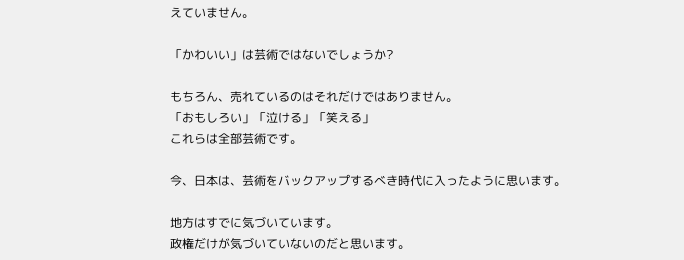えていません。

「かわいい」は芸術ではないでしょうか?

もちろん、売れているのはそれだけではありません。
「おもしろい」「泣ける」「笑える」
これらは全部芸術です。

今、日本は、芸術をバックアップするべき時代に入ったように思います。

地方はすでに気づいています。
政権だけが気づいていないのだと思います。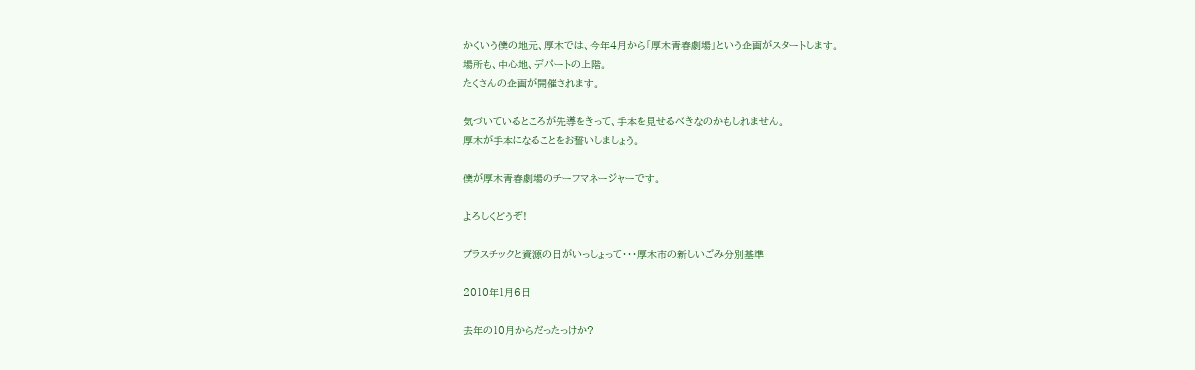かくいう僕の地元、厚木では、今年4月から「厚木青春劇場」という企画がスタートします。
場所も、中心地、デパートの上階。
たくさんの企画が開催されます。

気づいているところが先導をきって、手本を見せるべきなのかもしれません。
厚木が手本になることをお誓いしましょう。

僕が厚木青春劇場のチーフマネージャーです。

よろしくどうぞ!

プラスチックと資源の日がいっしょって・・・厚木市の新しいごみ分別基準

2010年1月6日

去年の10月からだったっけか?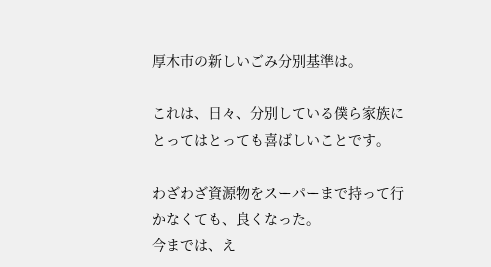厚木市の新しいごみ分別基準は。

これは、日々、分別している僕ら家族にとってはとっても喜ばしいことです。

わざわざ資源物をスーパーまで持って行かなくても、良くなった。
今までは、え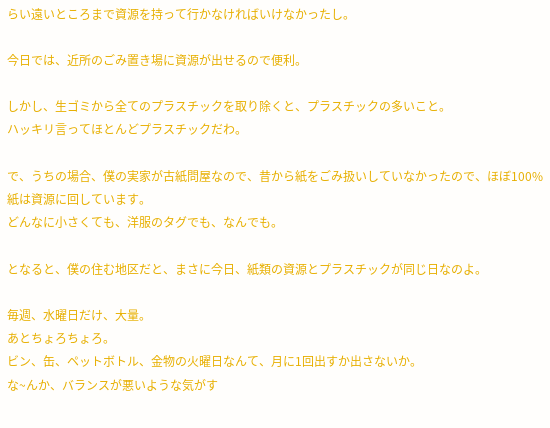らい遠いところまで資源を持って行かなければいけなかったし。

今日では、近所のごみ置き場に資源が出せるので便利。

しかし、生ゴミから全てのプラスチックを取り除くと、プラスチックの多いこと。
ハッキリ言ってほとんどプラスチックだわ。

で、うちの場合、僕の実家が古紙問屋なので、昔から紙をごみ扱いしていなかったので、ほぼ100%紙は資源に回しています。
どんなに小さくても、洋服のタグでも、なんでも。

となると、僕の住む地区だと、まさに今日、紙類の資源とプラスチックが同じ日なのよ。

毎週、水曜日だけ、大量。
あとちょろちょろ。
ビン、缶、ペットボトル、金物の火曜日なんて、月に1回出すか出さないか。
な~んか、バランスが悪いような気がす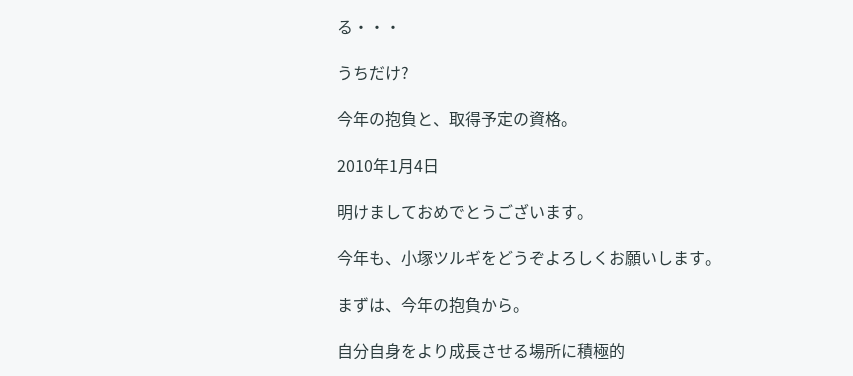る・・・

うちだけ?

今年の抱負と、取得予定の資格。

2010年1月4日

明けましておめでとうございます。

今年も、小塚ツルギをどうぞよろしくお願いします。

まずは、今年の抱負から。

自分自身をより成長させる場所に積極的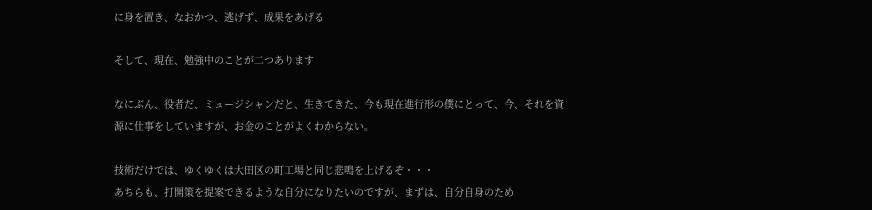に身を置き、なおかつ、逃げず、成果をあげる

そして、現在、勉強中のことが二つあります

なにぶん、役者だ、ミュージシャンだと、生きてきた、今も現在進行形の僕にとって、今、それを資源に仕事をしていますが、お金のことがよくわからない。

技術だけでは、ゆくゆくは大田区の町工場と同じ悲鳴を上げるぞ・・・
あちらも、打開策を提案できるような自分になりたいのですが、まずは、自分自身のため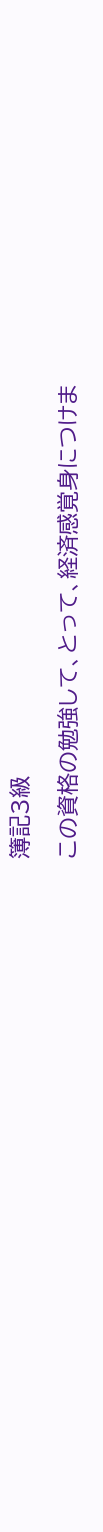簿記3級

この資格の勉強して、とって、経済感覚身につけま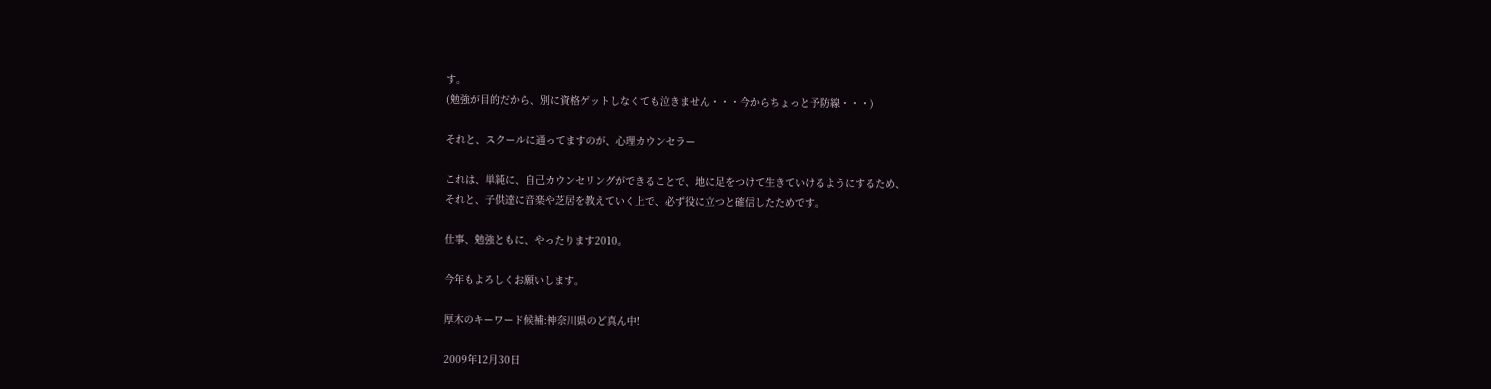す。
(勉強が目的だから、別に資格ゲットしなくても泣きません・・・今からちょっと予防線・・・)

それと、スクールに通ってますのが、心理カウンセラー

これは、単純に、自己カウンセリングができることで、地に足をつけて生きていけるようにするため、
それと、子供達に音楽や芝居を教えていく上で、必ず役に立つと確信したためです。

仕事、勉強ともに、やったります2010。

今年もよろしくお願いします。

厚木のキーワード候補:神奈川県のど真ん中!

2009年12月30日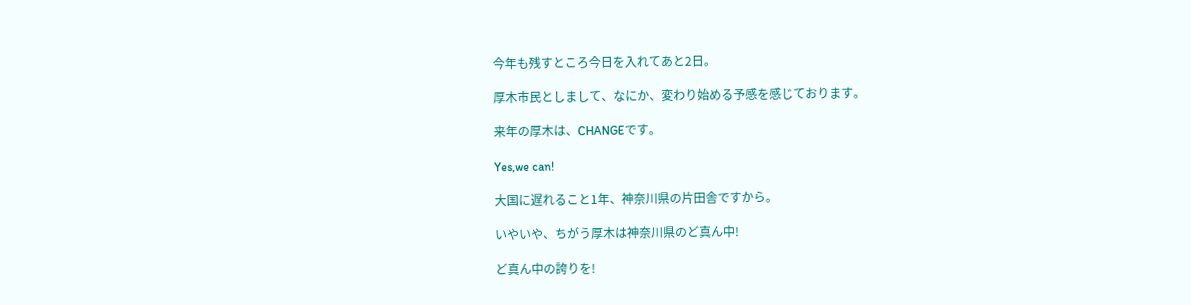今年も残すところ今日を入れてあと2日。

厚木市民としまして、なにか、変わり始める予感を感じております。

来年の厚木は、CHANGEです。

Yes,we can!

大国に遅れること1年、神奈川県の片田舎ですから。

いやいや、ちがう厚木は神奈川県のど真ん中!

ど真ん中の誇りを!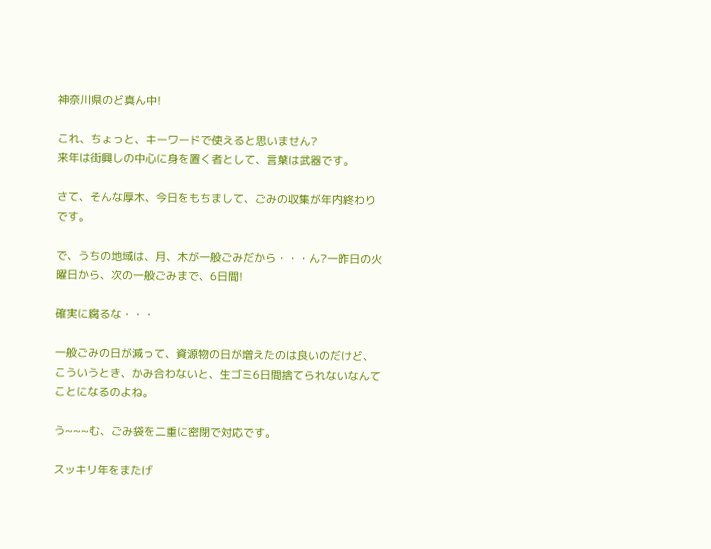神奈川県のど真ん中!

これ、ちょっと、キーワードで使えると思いません?
来年は街興しの中心に身を置く者として、言葉は武器です。

さて、そんな厚木、今日をもちまして、ごみの収集が年内終わりです。

で、うちの地域は、月、木が一般ごみだから・・・ん?一昨日の火曜日から、次の一般ごみまで、6日間!

確実に腐るな・・・

一般ごみの日が減って、資源物の日が増えたのは良いのだけど、こういうとき、かみ合わないと、生ゴミ6日間捨てられないなんてことになるのよね。

う~~~む、ごみ袋を二重に密閉で対応です。

スッキリ年をまたげ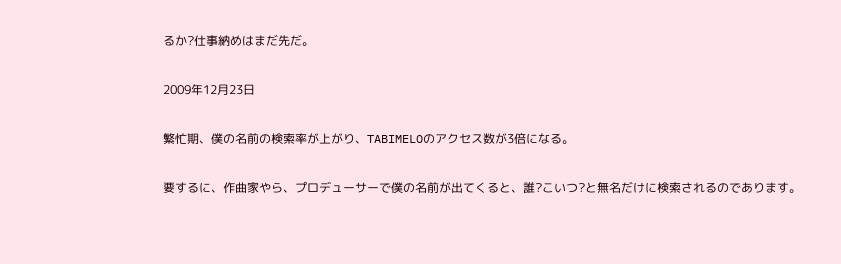るか?仕事納めはまだ先だ。

2009年12月23日

繁忙期、僕の名前の検索率が上がり、TABIMELOのアクセス数が3倍になる。

要するに、作曲家やら、プロデューサーで僕の名前が出てくると、誰?こいつ?と無名だけに検索されるのであります。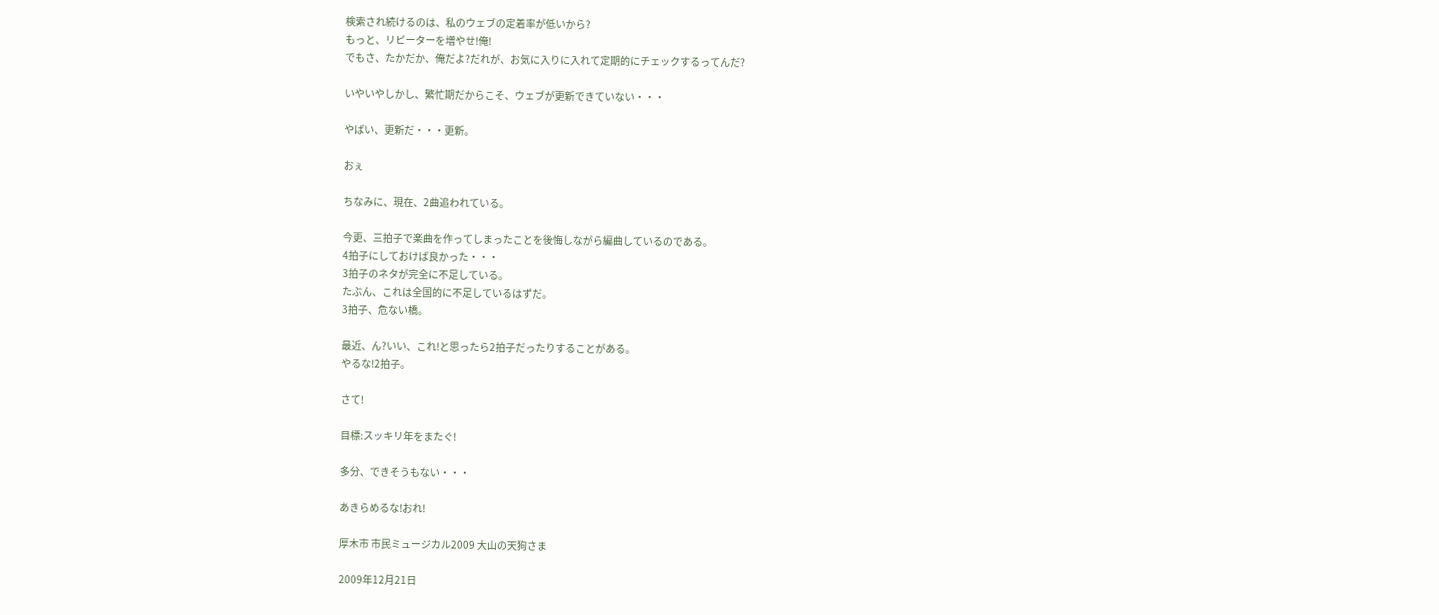検索され続けるのは、私のウェブの定着率が低いから?
もっと、リピーターを増やせ!俺!
でもさ、たかだか、俺だよ?だれが、お気に入りに入れて定期的にチェックするってんだ?

いやいやしかし、繁忙期だからこそ、ウェブが更新できていない・・・

やばい、更新だ・・・更新。

おぇ

ちなみに、現在、2曲追われている。

今更、三拍子で楽曲を作ってしまったことを後悔しながら編曲しているのである。
4拍子にしておけば良かった・・・
3拍子のネタが完全に不足している。
たぶん、これは全国的に不足しているはずだ。
3拍子、危ない橋。

最近、ん?いい、これ!と思ったら2拍子だったりすることがある。
やるな!2拍子。

さて!

目標:スッキリ年をまたぐ!

多分、できそうもない・・・

あきらめるな!おれ!

厚木市 市民ミュージカル2009 大山の天狗さま

2009年12月21日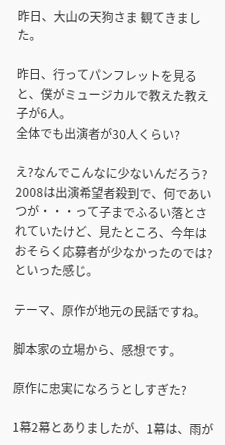昨日、大山の天狗さま 観てきました。

昨日、行ってパンフレットを見ると、僕がミュージカルで教えた教え子が6人。
全体でも出演者が30人くらい?

え?なんでこんなに少ないんだろう?
2008は出演希望者殺到で、何であいつが・・・って子までふるい落とされていたけど、見たところ、今年はおそらく応募者が少なかったのでは?といった感じ。

テーマ、原作が地元の民話ですね。

脚本家の立場から、感想です。

原作に忠実になろうとしすぎた?

1幕2幕とありましたが、1幕は、雨が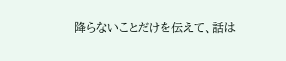降らないことだけを伝えて、話は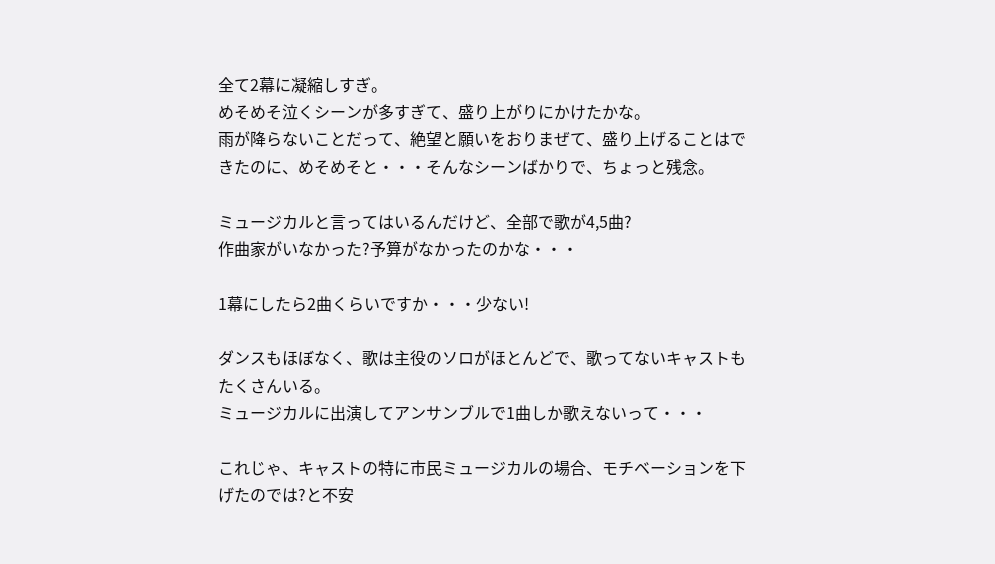全て2幕に凝縮しすぎ。
めそめそ泣くシーンが多すぎて、盛り上がりにかけたかな。
雨が降らないことだって、絶望と願いをおりまぜて、盛り上げることはできたのに、めそめそと・・・そんなシーンばかりで、ちょっと残念。

ミュージカルと言ってはいるんだけど、全部で歌が4,5曲?
作曲家がいなかった?予算がなかったのかな・・・

1幕にしたら2曲くらいですか・・・少ない!

ダンスもほぼなく、歌は主役のソロがほとんどで、歌ってないキャストもたくさんいる。
ミュージカルに出演してアンサンブルで1曲しか歌えないって・・・

これじゃ、キャストの特に市民ミュージカルの場合、モチベーションを下げたのでは?と不安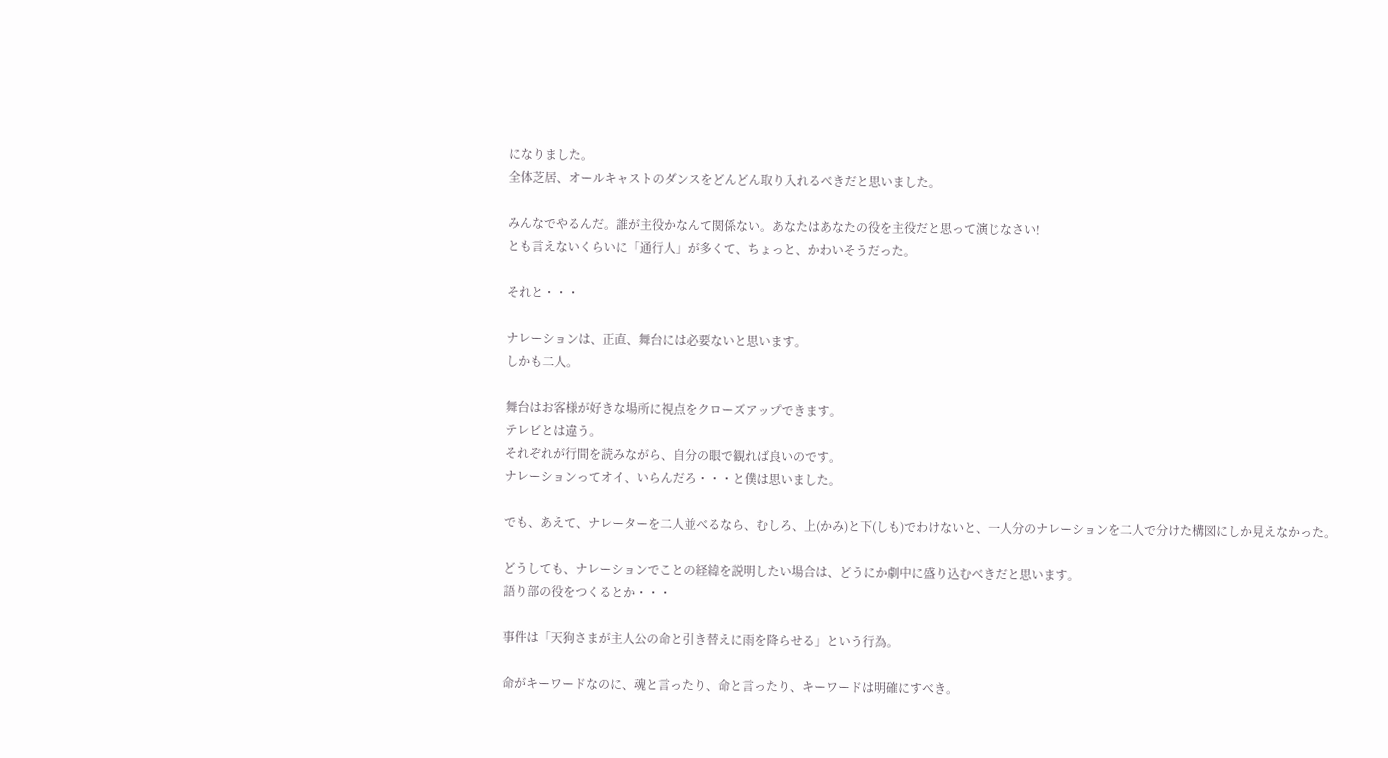になりました。
全体芝居、オールキャストのダンスをどんどん取り入れるべきだと思いました。

みんなでやるんだ。誰が主役かなんて関係ない。あなたはあなたの役を主役だと思って演じなさい!
とも言えないくらいに「通行人」が多くて、ちょっと、かわいそうだった。

それと・・・

ナレーションは、正直、舞台には必要ないと思います。
しかも二人。

舞台はお客様が好きな場所に視点をクローズアップできます。
テレビとは違う。
それぞれが行間を読みながら、自分の眼で観れば良いのです。
ナレーションってオイ、いらんだろ・・・と僕は思いました。

でも、あえて、ナレーターを二人並べるなら、むしろ、上(かみ)と下(しも)でわけないと、一人分のナレーションを二人で分けた構図にしか見えなかった。

どうしても、ナレーションでことの経緯を説明したい場合は、どうにか劇中に盛り込むべきだと思います。
語り部の役をつくるとか・・・

事件は「天狗さまが主人公の命と引き替えに雨を降らせる」という行為。

命がキーワードなのに、魂と言ったり、命と言ったり、キーワードは明確にすべき。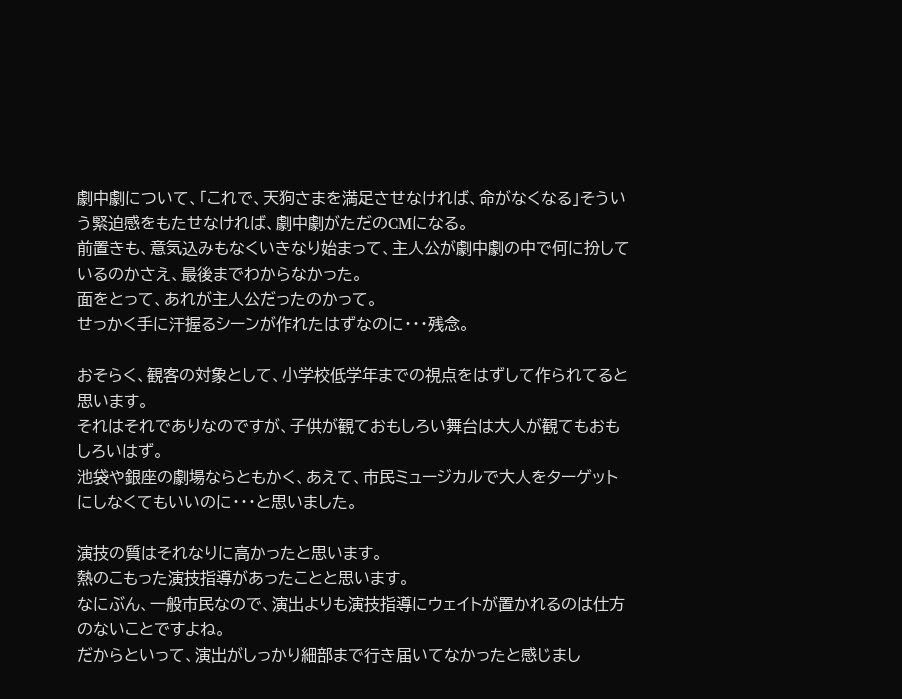劇中劇について、「これで、天狗さまを満足させなければ、命がなくなる」そういう緊迫感をもたせなければ、劇中劇がただのCMになる。
前置きも、意気込みもなくいきなり始まって、主人公が劇中劇の中で何に扮しているのかさえ、最後までわからなかった。
面をとって、あれが主人公だったのかって。
せっかく手に汗握るシーンが作れたはずなのに・・・残念。

おそらく、観客の対象として、小学校低学年までの視点をはずして作られてると思います。
それはそれでありなのですが、子供が観ておもしろい舞台は大人が観てもおもしろいはず。
池袋や銀座の劇場ならともかく、あえて、市民ミュージカルで大人をターゲットにしなくてもいいのに・・・と思いました。

演技の質はそれなりに高かったと思います。
熱のこもった演技指導があったことと思います。
なにぶん、一般市民なので、演出よりも演技指導にウェイトが置かれるのは仕方のないことですよね。
だからといって、演出がしっかり細部まで行き届いてなかったと感じまし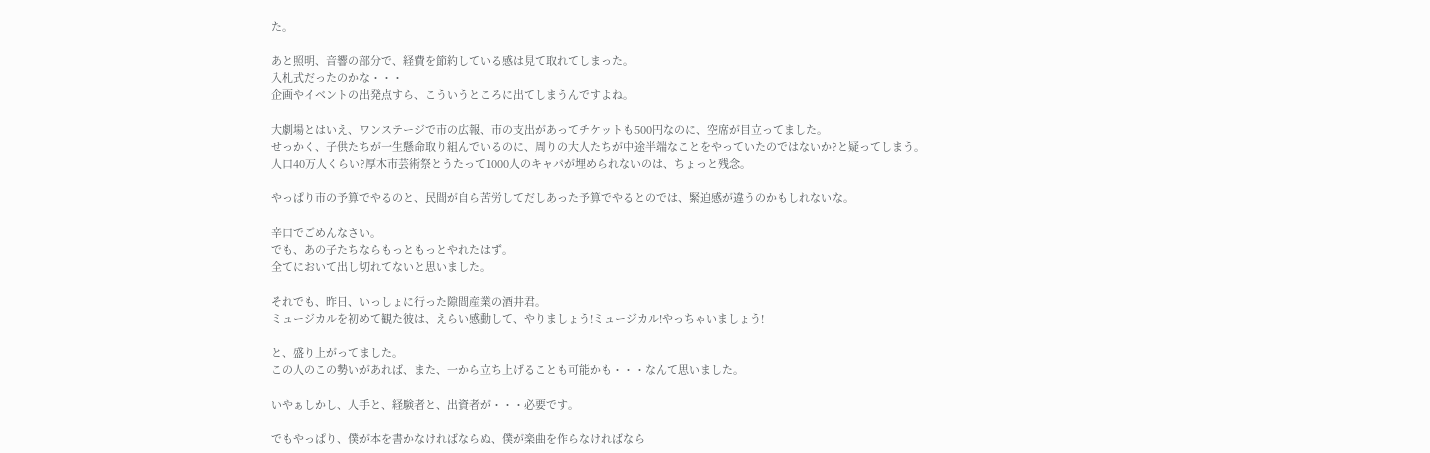た。

あと照明、音響の部分で、経費を節約している感は見て取れてしまった。
入札式だったのかな・・・
企画やイベントの出発点すら、こういうところに出てしまうんですよね。

大劇場とはいえ、ワンステージで市の広報、市の支出があってチケットも500円なのに、空席が目立ってました。
せっかく、子供たちが一生懸命取り組んでいるのに、周りの大人たちが中途半端なことをやっていたのではないか?と疑ってしまう。
人口40万人くらい?厚木市芸術祭とうたって1000人のキャパが埋められないのは、ちょっと残念。

やっぱり市の予算でやるのと、民間が自ら苦労してだしあった予算でやるとのでは、緊迫感が違うのかもしれないな。

辛口でごめんなさい。
でも、あの子たちならもっともっとやれたはず。
全てにおいて出し切れてないと思いました。

それでも、昨日、いっしょに行った隙間産業の酒井君。
ミュージカルを初めて観た彼は、えらい感動して、やりましょう!ミュージカル!やっちゃいましょう!

と、盛り上がってました。
この人のこの勢いがあれば、また、一から立ち上げることも可能かも・・・なんて思いました。

いやぁしかし、人手と、経験者と、出資者が・・・必要です。

でもやっぱり、僕が本を書かなければならぬ、僕が楽曲を作らなければなら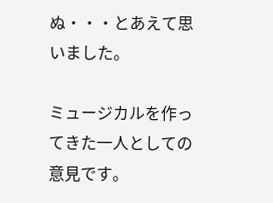ぬ・・・とあえて思いました。

ミュージカルを作ってきた一人としての意見です。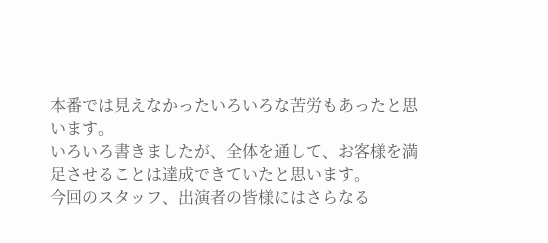本番では見えなかったいろいろな苦労もあったと思います。
いろいろ書きましたが、全体を通して、お客様を満足させることは達成できていたと思います。
今回のスタッフ、出演者の皆様にはさらなる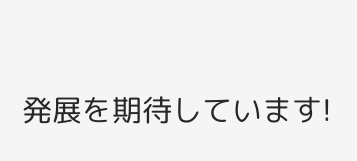発展を期待しています!